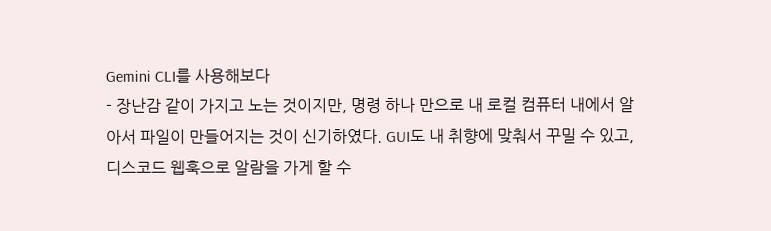Gemini CLI를 사용해보다
- 장난감 같이 가지고 노는 것이지만, 명령 하나 만으로 내 로컬 컴퓨터 내에서 알아서 파일이 만들어지는 것이 신기하였다. GUI도 내 취향에 맞춰서 꾸밀 수 있고, 디스코드 웹훅으로 알람을 가게 할 수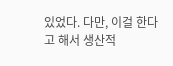있었다. 다만, 이걸 한다고 해서 생산적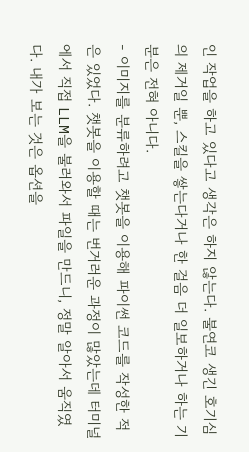인 작업을 하고 있다고 생각은 하지 않는다. 불연코 생긴 호기심의 제거일 뿐, 스킬을 쌓는다거나 한 걸음 더 일보하거나 하는 기분은 전혀 아니다.
- 이미지를 분류하려고 챗봇을 이용해 파이썬 코드를 작성한 적은 있었다. 챗봇을 이용할 때는 번거러운 과정이 많았는데 터미널에서 직접 LLM을 불러와서 파일을 만드니, 정말 알아서 움직였다. 내가 보는 것은 옵션을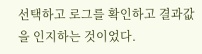선택하고 로그를 확인하고 결과값을 인지하는 것이었다.